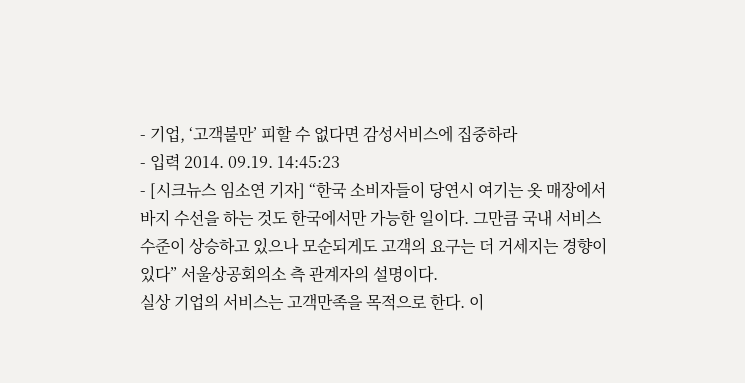- 기업, ‘고객불만’ 피할 수 없다면 감성서비스에 집중하라
- 입력 2014. 09.19. 14:45:23
- [시크뉴스 임소연 기자] “한국 소비자들이 당연시 여기는 옷 매장에서 바지 수선을 하는 것도 한국에서만 가능한 일이다. 그만큼 국내 서비스 수준이 상승하고 있으나 모순되게도 고객의 요구는 더 거세지는 경향이 있다” 서울상공회의소 측 관계자의 설명이다.
실상 기업의 서비스는 고객만족을 목적으로 한다. 이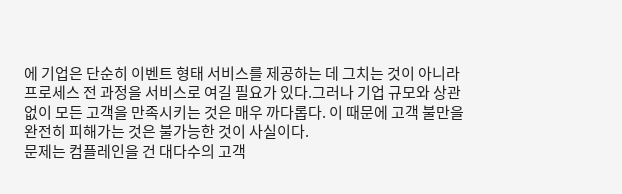에 기업은 단순히 이벤트 형태 서비스를 제공하는 데 그치는 것이 아니라 프로세스 전 과정을 서비스로 여길 필요가 있다.그러나 기업 규모와 상관없이 모든 고객을 만족시키는 것은 매우 까다롭다. 이 때문에 고객 불만을 완전히 피해가는 것은 불가능한 것이 사실이다.
문제는 컴플레인을 건 대다수의 고객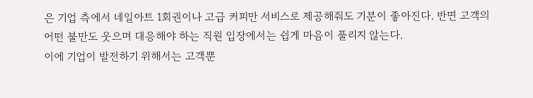은 기업 측에서 네일아트 1회권이나 고급 커피만 서비스로 제공해줘도 기분이 좋아진다. 반면 고객의 어떤 불만도 웃으며 대응해야 하는 직원 입장에서는 쉽게 마음이 풀리지 않는다.
이에 기업이 발전하기 위해서는 고객뿐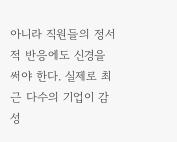아니라 직원들의 정서적 반응에도 신경을 써야 한다. 실제로 최근 다수의 기업이 감성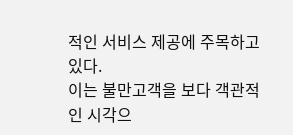적인 서비스 제공에 주목하고 있다.
이는 불만고객을 보다 객관적인 시각으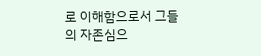로 이해함으로서 그들의 자존심으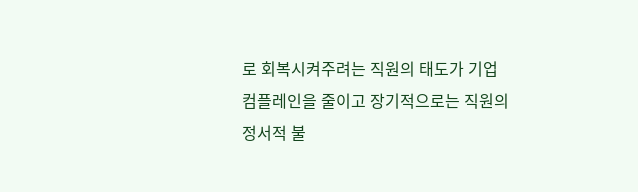로 회복시켜주려는 직원의 태도가 기업 컴플레인을 줄이고 장기적으로는 직원의 정서적 불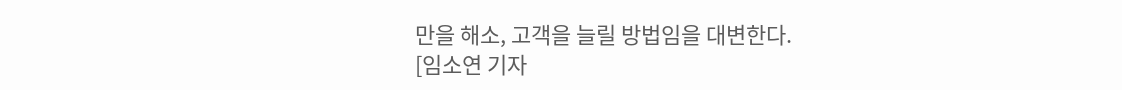만을 해소, 고객을 늘릴 방법임을 대변한다.
[임소연 기자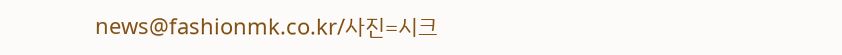news@fashionmk.co.kr/사진=시크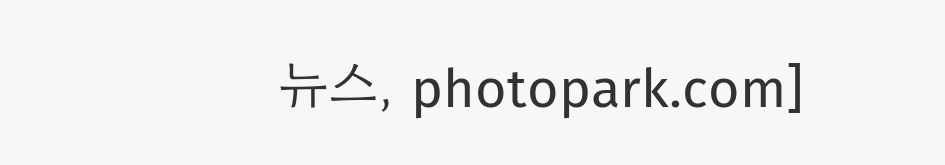뉴스, photopark.com]